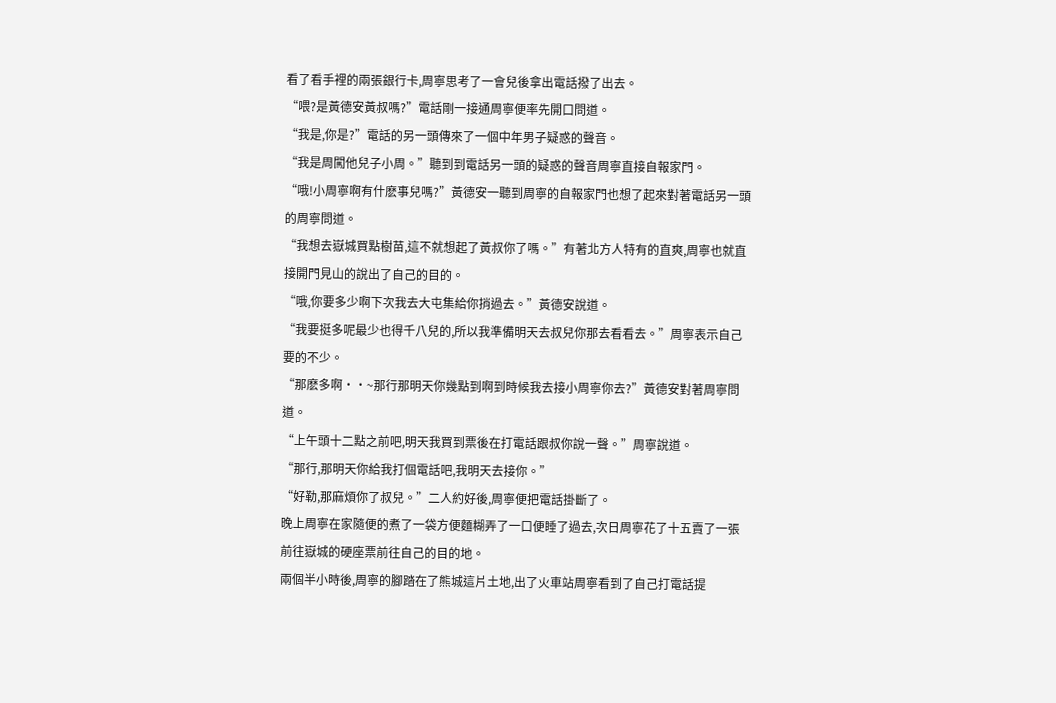看了看手裡的兩張銀行卡,周寧思考了一會兒後拿出電話撥了出去。
“喂?是黃德安黃叔嗎?”電話剛一接通周寧便率先開口問道。
“我是,你是?”電話的另一頭傳來了一個中年男子疑惑的聲音。
“我是周闖他兒子小周。”聽到到電話另一頭的疑惑的聲音周寧直接自報家門。
“哦!小周寧啊有什麽事兒嗎?”黃德安一聽到周寧的自報家門也想了起來對著電話另一頭的周寧問道。
“我想去嶽城買點樹苗,這不就想起了黃叔你了嗎。”有著北方人特有的直爽,周寧也就直接開門見山的說出了自己的目的。
“哦,你要多少啊下次我去大屯集給你捎過去。”黃德安說道。
“我要挺多呢最少也得千八兒的,所以我準備明天去叔兒你那去看看去。”周寧表示自己要的不少。
“那麽多啊··~那行那明天你幾點到啊到時候我去接小周寧你去?”黃德安對著周寧問道。
“上午頭十二點之前吧,明天我買到票後在打電話跟叔你說一聲。”周寧說道。
“那行,那明天你給我打個電話吧,我明天去接你。”
“好勒,那麻煩你了叔兒。”二人約好後,周寧便把電話掛斷了。
晚上周寧在家隨便的煮了一袋方便麵糊弄了一口便睡了過去,次日周寧花了十五賣了一張前往嶽城的硬座票前往自己的目的地。
兩個半小時後,周寧的腳踏在了熊城這片土地,出了火車站周寧看到了自己打電話提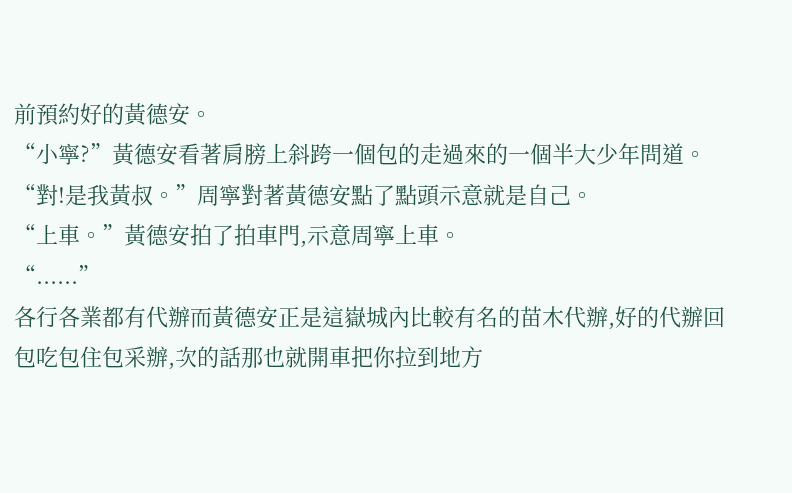前預約好的黃德安。
“小寧?”黃德安看著肩膀上斜跨一個包的走過來的一個半大少年問道。
“對!是我黃叔。”周寧對著黃德安點了點頭示意就是自己。
“上車。”黃德安拍了拍車門,示意周寧上車。
“......”
各行各業都有代辦而黃德安正是這嶽城內比較有名的苗木代辦,好的代辦回包吃包住包采辦,次的話那也就開車把你拉到地方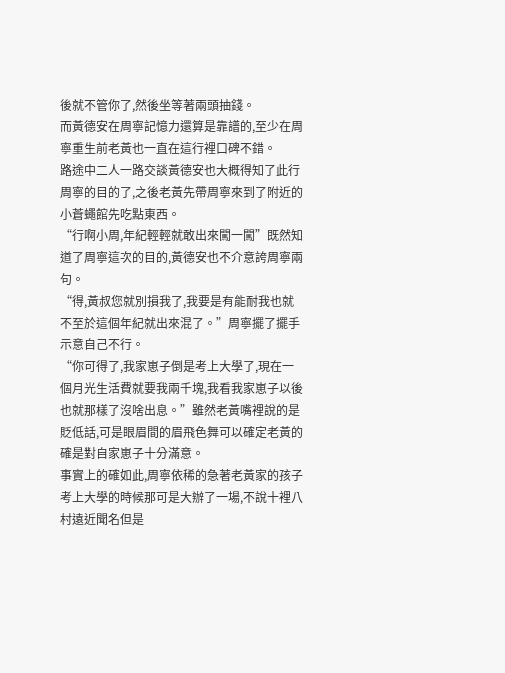後就不管你了,然後坐等著兩頭抽錢。
而黃德安在周寧記憶力還算是靠譜的,至少在周寧重生前老黃也一直在這行裡口碑不錯。
路途中二人一路交談黃德安也大概得知了此行周寧的目的了,之後老黃先帶周寧來到了附近的小蒼蠅館先吃點東西。
“行啊小周,年紀輕輕就敢出來闖一闖”既然知道了周寧這次的目的,黃德安也不介意誇周寧兩句。
“得,黃叔您就別損我了,我要是有能耐我也就不至於這個年紀就出來混了。”周寧擺了擺手示意自己不行。
“你可得了,我家崽子倒是考上大學了,現在一個月光生活費就要我兩千塊,我看我家崽子以後也就那樣了沒啥出息。”雖然老黃嘴裡說的是貶低話,可是眼眉間的眉飛色舞可以確定老黃的確是對自家崽子十分滿意。
事實上的確如此,周寧依稀的急著老黃家的孩子考上大學的時候那可是大辦了一場,不說十裡八村遠近聞名但是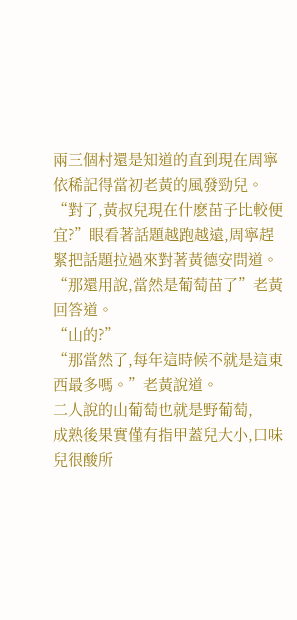兩三個村還是知道的直到現在周寧依稀記得當初老黃的風發勁兒。
“對了,黃叔兒現在什麽苗子比較便宜?”眼看著話題越跑越遠,周寧趕緊把話題拉過來對著黃德安問道。
“那還用說,當然是葡萄苗了”老黃回答道。
“山的?”
“那當然了,每年這時候不就是這東西最多嗎。”老黃說道。
二人說的山葡萄也就是野葡萄,
成熟後果實僅有指甲蓋兒大小,口味兒很酸所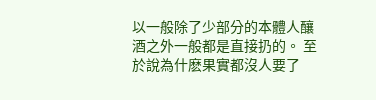以一般除了少部分的本體人釀酒之外一般都是直接扔的。 至於說為什麽果實都沒人要了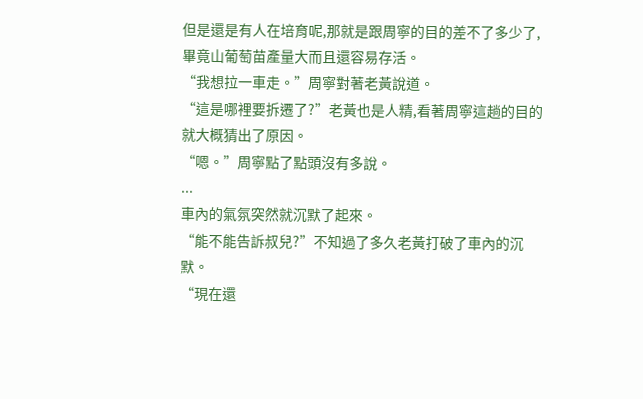但是還是有人在培育呢,那就是跟周寧的目的差不了多少了,畢竟山葡萄苗產量大而且還容易存活。
“我想拉一車走。”周寧對著老黃說道。
“這是哪裡要拆遷了?”老黃也是人精,看著周寧這趟的目的就大概猜出了原因。
“嗯。”周寧點了點頭沒有多說。
...
車內的氣氛突然就沉默了起來。
“能不能告訴叔兒?”不知過了多久老黃打破了車內的沉默。
“現在還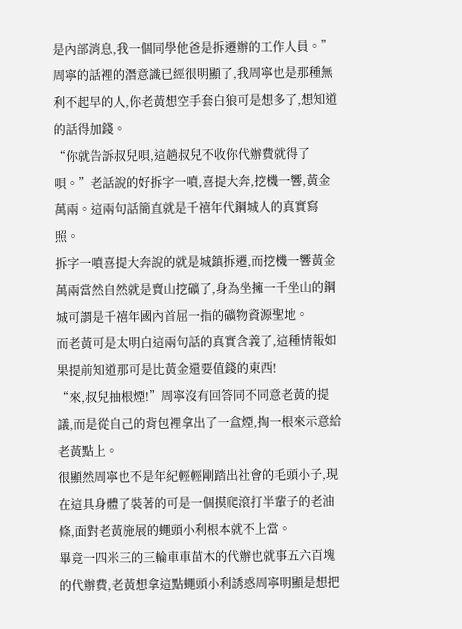是內部消息,我一個同學他爸是拆遷辦的工作人員。”周寧的話裡的潛意識已經很明顯了,我周寧也是那種無利不起早的人,你老黃想空手套白狼可是想多了,想知道的話得加錢。
“你就告訴叔兒唄,這趟叔兒不收你代辦費就得了唄。”老話說的好拆字一噴,喜提大奔,挖機一響,黃金萬兩。這兩句話簡直就是千禧年代鋼城人的真實寫照。
拆字一噴喜提大奔說的就是城鎮拆遷,而挖機一響黃金萬兩當然自然就是賣山挖礦了,身為坐擁一千坐山的鋼城可謂是千禧年國內首屈一指的礦物資源聖地。
而老黃可是太明白這兩句話的真實含義了,這種情報如果提前知道那可是比黃金還要值錢的東西!
“來,叔兒抽根煙!”周寧沒有回答同不同意老黃的提議,而是從自己的背包裡拿出了一盒煙,掏一根來示意給老黃點上。
很顯然周寧也不是年紀輕輕剛踏出社會的毛頭小子,現在這具身體了裝著的可是一個摸爬滾打半輩子的老油條,面對老黃施展的蠅頭小利根本就不上當。
畢竟一四米三的三輪車車苗木的代辦也就事五六百塊的代辦費,老黃想拿這點蠅頭小利誘惑周寧明顯是想把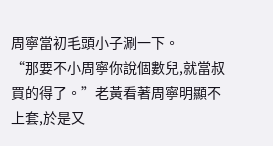周寧當初毛頭小子涮一下。
“那要不小周寧你說個數兒,就當叔買的得了。”老黃看著周寧明顯不上套,於是又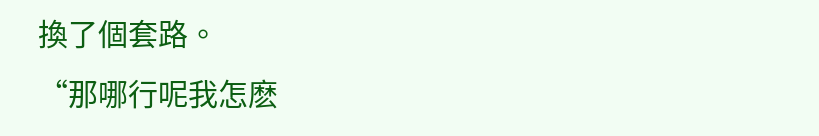換了個套路。
“那哪行呢我怎麽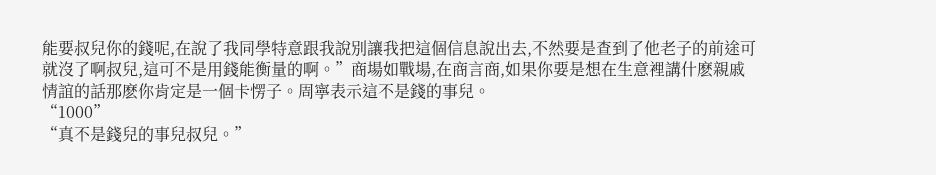能要叔兒你的錢呢,在說了我同學特意跟我說別讓我把這個信息說出去,不然要是查到了他老子的前途可就沒了啊叔兒,這可不是用錢能衡量的啊。”商場如戰場,在商言商,如果你要是想在生意裡講什麽親戚情誼的話那麽你肯定是一個卡愣子。周寧表示這不是錢的事兒。
“1000”
“真不是錢兒的事兒叔兒。”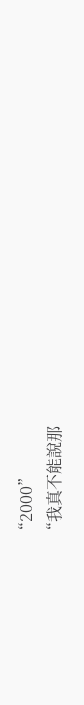“2000”
“我真不能說那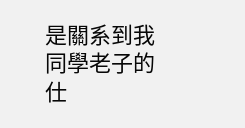是關系到我同學老子的仕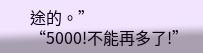途的。”
“5000!不能再多了!”